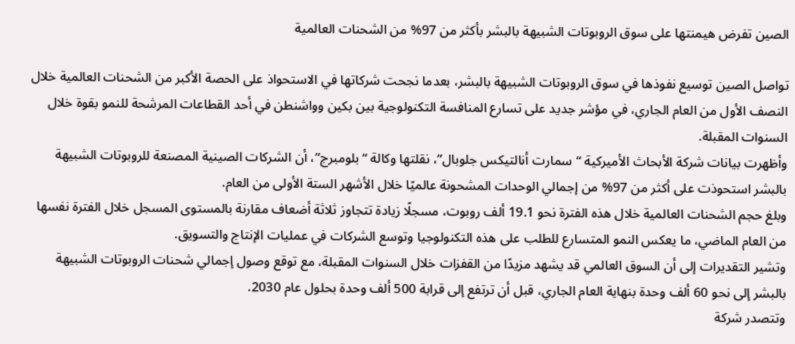الصين تفرض هيمنتها على سوق الروبوتات الشبيهة بالبشر بأكثر من 97% من الشحنات العالمية

تواصل الصين توسيع نفوذها في سوق الروبوتات الشبيهة بالبشر، بعدما نجحت شركاتها في الاستحواذ على الحصة الأكبر من الشحنات العالمية خلال النصف الأول من العام الجاري، في مؤشر جديد على تسارع المنافسة التكنولوجية بين بكين وواشنطن في أحد القطاعات المرشحة للنمو بقوة خلال السنوات المقبلة.
وأظهرت بيانات شركة الأبحاث الأميركية “سمارت أنالتيكس جلوبال”، نقلتها وكالة “بلومبرج”، أن الشركات الصينية المصنعة للروبوتات الشبيهة بالبشر استحوذت على أكثر من 97% من إجمالي الوحدات المشحونة عالميًا خلال الأشهر الستة الأولى من العام.
وبلغ حجم الشحنات العالمية خلال هذه الفترة نحو 19.1 ألف روبوت، مسجلًا زيادة تتجاوز ثلاثة أضعاف مقارنة بالمستوى المسجل خلال الفترة نفسها من العام الماضي، ما يعكس النمو المتسارع للطلب على هذه التكنولوجيا وتوسع الشركات في عمليات الإنتاج والتسويق.
وتشير التقديرات إلى أن السوق العالمي قد يشهد مزيدًا من القفزات خلال السنوات المقبلة، مع توقع وصول إجمالي شحنات الروبوتات الشبيهة بالبشر إلى نحو 60 ألف وحدة بنهاية العام الجاري، قبل أن ترتفع إلى قرابة 500 ألف وحدة بحلول عام 2030.
وتتصدر شركة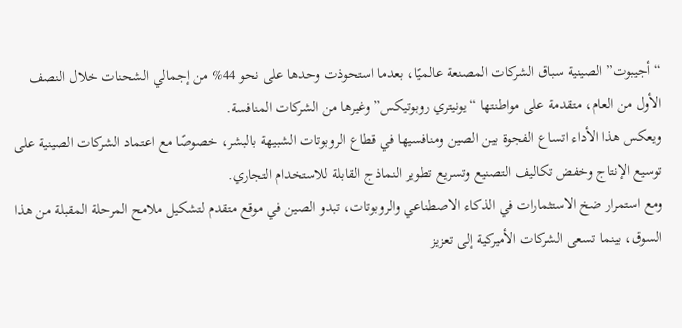“أجيبوت” الصينية سباق الشركات المصنعة عالميًا، بعدما استحوذت وحدها على نحو 44% من إجمالي الشحنات خلال النصف الأول من العام، متقدمة على مواطنتها “يونيتري روبوتيكس” وغيرها من الشركات المنافسة.
ويعكس هذا الأداء اتساع الفجوة بين الصين ومنافسيها في قطاع الروبوتات الشبيهة بالبشر، خصوصًا مع اعتماد الشركات الصينية على توسيع الإنتاج وخفض تكاليف التصنيع وتسريع تطوير النماذج القابلة للاستخدام التجاري.
ومع استمرار ضخ الاستثمارات في الذكاء الاصطناعي والروبوتات، تبدو الصين في موقع متقدم لتشكيل ملامح المرحلة المقبلة من هذا السوق، بينما تسعى الشركات الأميركية إلى تعزيز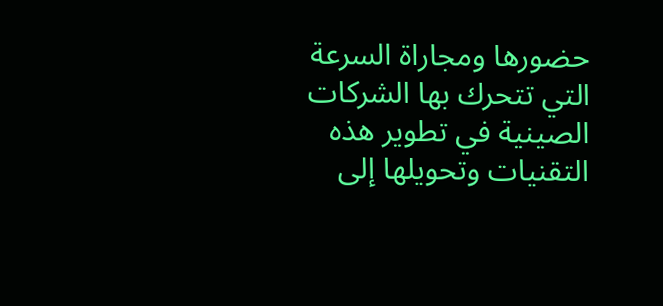حضورها ومجاراة السرعة التي تتحرك بها الشركات الصينية في تطوير هذه التقنيات وتحويلها إلى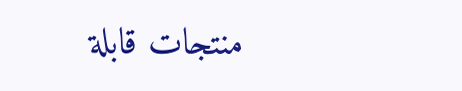منتجات قابلة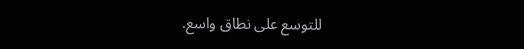للتوسع على نطاق واسع.